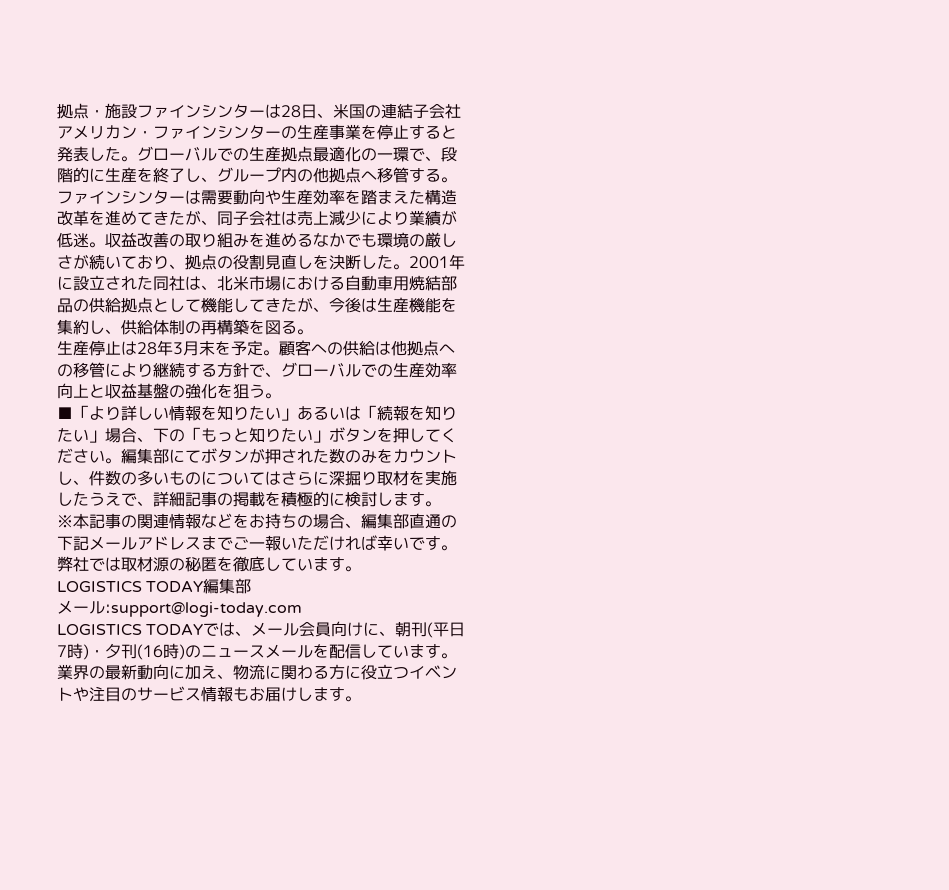拠点・施設ファインシンターは28日、米国の連結子会社アメリカン・ファインシンターの生産事業を停止すると発表した。グローバルでの生産拠点最適化の一環で、段階的に生産を終了し、グループ内の他拠点へ移管する。
ファインシンターは需要動向や生産効率を踏まえた構造改革を進めてきたが、同子会社は売上減少により業績が低迷。収益改善の取り組みを進めるなかでも環境の厳しさが続いており、拠点の役割見直しを決断した。2001年に設立された同社は、北米市場における自動車用焼結部品の供給拠点として機能してきたが、今後は生産機能を集約し、供給体制の再構築を図る。
生産停止は28年3月末を予定。顧客への供給は他拠点への移管により継続する方針で、グローバルでの生産効率向上と収益基盤の強化を狙う。
■「より詳しい情報を知りたい」あるいは「続報を知りたい」場合、下の「もっと知りたい」ボタンを押してください。編集部にてボタンが押された数のみをカウントし、件数の多いものについてはさらに深掘り取材を実施したうえで、詳細記事の掲載を積極的に検討します。
※本記事の関連情報などをお持ちの場合、編集部直通の下記メールアドレスまでご一報いただければ幸いです。弊社では取材源の秘匿を徹底しています。
LOGISTICS TODAY編集部
メール:support@logi-today.com
LOGISTICS TODAYでは、メール会員向けに、朝刊(平日7時)・夕刊(16時)のニュースメールを配信しています。業界の最新動向に加え、物流に関わる方に役立つイベントや注目のサービス情報もお届けします。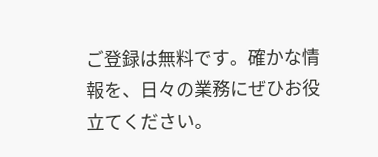ご登録は無料です。確かな情報を、日々の業務にぜひお役立てください。